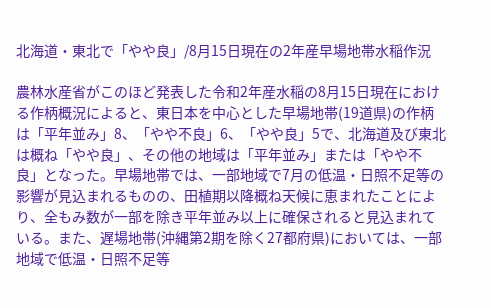北海道・東北で「やや良」/8月15日現在の2年産早場地帯水稲作況

農林水産省がこのほど発表した令和2年産水稲の8月15日現在における作柄概況によると、東日本を中心とした早場地帯(19道県)の作柄は「平年並み」8、「やや不良」6、「やや良」5で、北海道及び東北は概ね「やや良」、その他の地域は「平年並み」または「やや不良」となった。早場地帯では、一部地域で7月の低温・日照不足等の影響が見込まれるものの、田植期以降概ね天候に恵まれたことにより、全もみ数が一部を除き平年並み以上に確保されると見込まれている。また、遅場地帯(沖縄第2期を除く27都府県)においては、一部地域で低温・日照不足等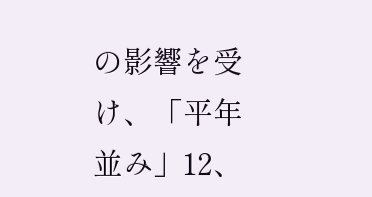の影響を受け、「平年並み」12、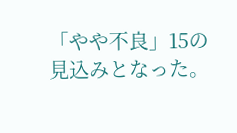「やや不良」15の見込みとなった。